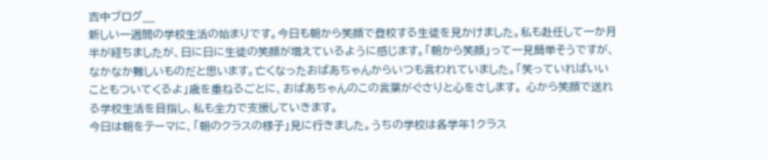吉中ブログ__
新しい一週間の学校生活の始まりです。今日も朝から笑顔で登校する生徒を見かけました。私も赴任して一か月半が経ちましたが、日に日に生徒の笑顔が増えているように感じます。「朝から笑顔」って一見簡単そうですが、なかなか難しいものだと思います。亡くなったおばあちゃんからいつも言われていました。「笑っていればいいこともついてくるよ」歳を重ねるごとに、おばあちゃんのこの言葉がぐさりと心をさします。 心から笑顔で送れる学校生活を目指し、私も全力で支援していきます。
今日は朝をテーマに、「朝のクラスの様子」見に行きました。うちの学校は各学年1クラス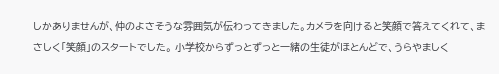しかありませんが、仲のよさそうな雰囲気が伝わってきました。カメラを向けると笑顔で答えてくれて、まさしく「笑顔」のスタートでした。 小学校からずっとずっと一緒の生徒がほとんどで、うらやましく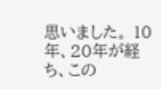思いました。 10年、20年が経ち、この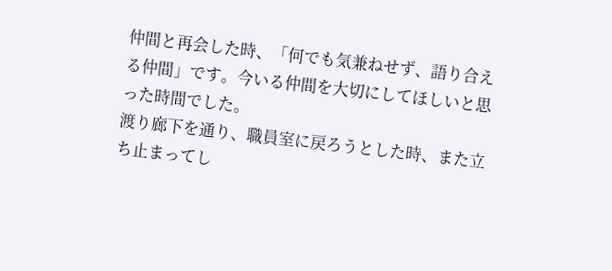仲間と再会した時、「何でも気兼ねせず、語り合える仲間」です。今いる仲間を大切にしてほしいと思った時間でした。
渡り廊下を通り、職員室に戻ろうとした時、また立ち止まってし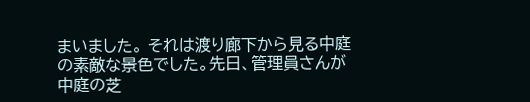まいました。 それは渡り廊下から見る中庭の素敵な景色でした。先日、管理員さんが中庭の芝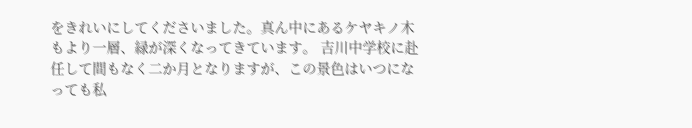をきれいにしてくださいました。真ん中にあるケヤキノ木もより一層、緑が深くなってきています。 吉川中学校に赴任して間もなく二か月となりますが、この景色はいつになっても私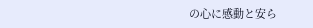の心に感動と安ら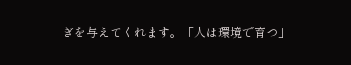ぎを与えてくれます。「人は環境で育つ」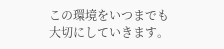この環境をいつまでも大切にしていきます。